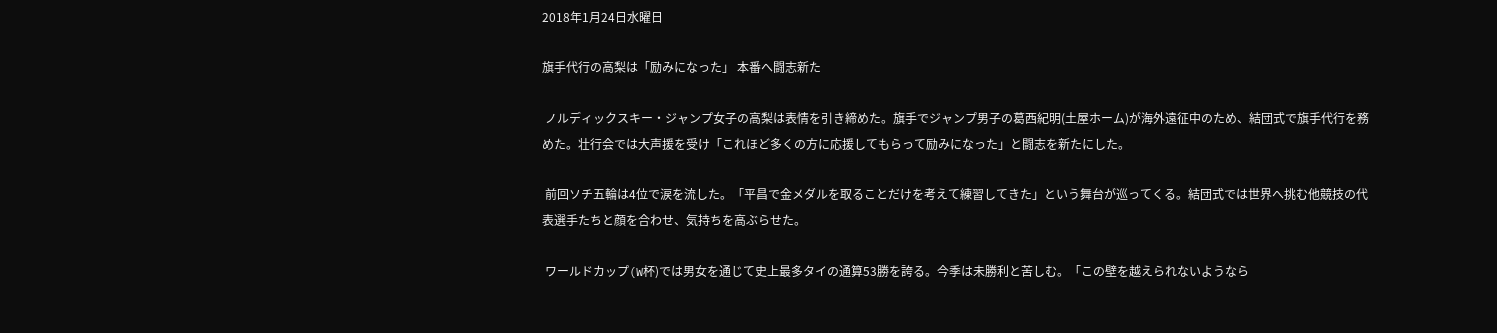2018年1月24日水曜日

旗手代行の高梨は「励みになった」 本番へ闘志新た

 ノルディックスキー・ジャンプ女子の高梨は表情を引き締めた。旗手でジャンプ男子の葛西紀明(土屋ホーム)が海外遠征中のため、結団式で旗手代行を務めた。壮行会では大声援を受け「これほど多くの方に応援してもらって励みになった」と闘志を新たにした。

 前回ソチ五輪は4位で涙を流した。「平昌で金メダルを取ることだけを考えて練習してきた」という舞台が巡ってくる。結団式では世界へ挑む他競技の代表選手たちと顔を合わせ、気持ちを高ぶらせた。

 ワールドカップ(W杯)では男女を通じて史上最多タイの通算53勝を誇る。今季は未勝利と苦しむ。「この壁を越えられないようなら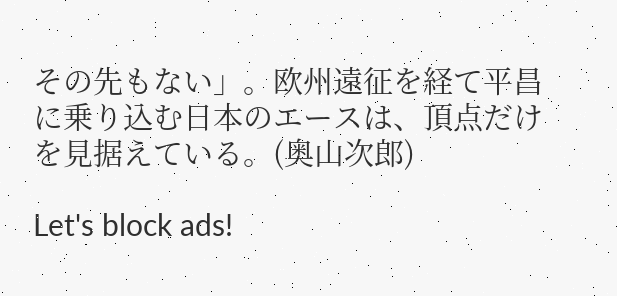その先もない」。欧州遠征を経て平昌に乗り込む日本のエースは、頂点だけを見据えている。(奥山次郎)

Let's block ads!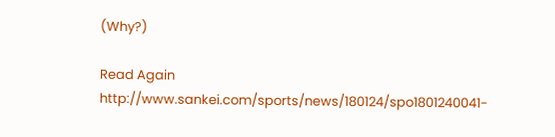(Why?)

Read Again http://www.sankei.com/sports/news/180124/spo1801240041-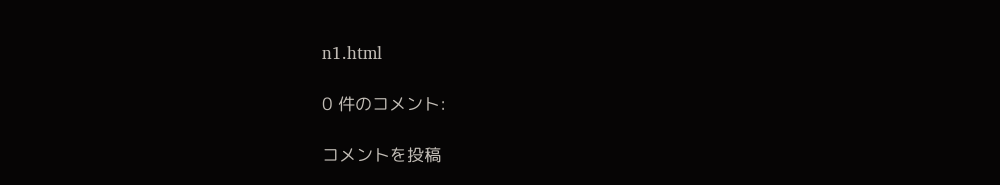n1.html

0 件のコメント:

コメントを投稿